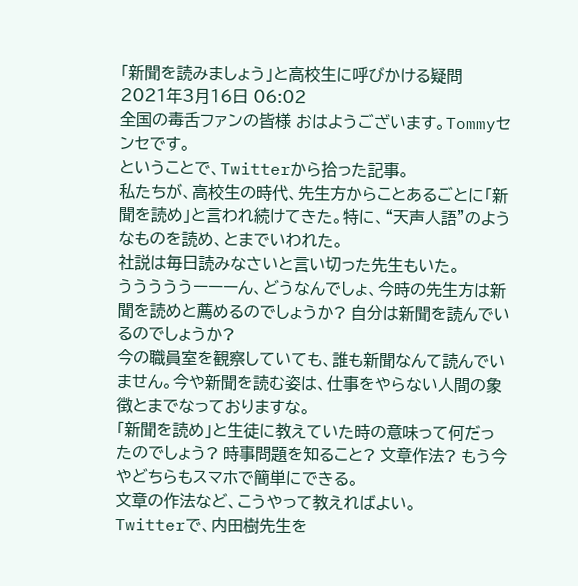「新聞を読みましょう」と高校生に呼びかける疑問
2021年3月16日 06:02
全国の毒舌ファンの皆様 おはようございます。Tommyセンセです。
ということで、Twitterから拾った記事。
私たちが、高校生の時代、先生方からことあるごとに「新聞を読め」と言われ続けてきた。特に、“天声人語”のようなものを読め、とまでいわれた。
社説は毎日読みなさいと言い切った先生もいた。
うううううーーーん、どうなんでしょ、今時の先生方は新聞を読めと薦めるのでしょうか? 自分は新聞を読んでいるのでしょうか?
今の職員室を観察していても、誰も新聞なんて読んでいません。今や新聞を読む姿は、仕事をやらない人間の象徴とまでなっておりますな。
「新聞を読め」と生徒に教えていた時の意味って何だったのでしょう? 時事問題を知ること? 文章作法? もう今やどちらもスマホで簡単にできる。
文章の作法など、こうやって教えればよい。
Twitterで、内田樹先生を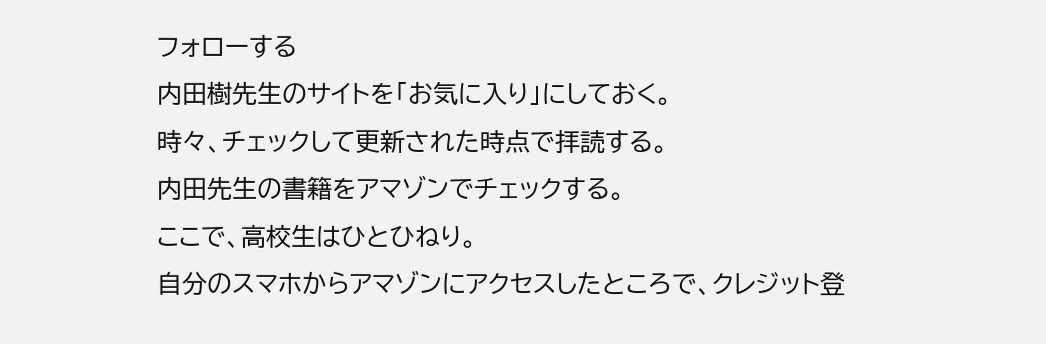フォローする
内田樹先生のサイトを「お気に入り」にしておく。
時々、チェックして更新された時点で拝読する。
内田先生の書籍をアマゾンでチェックする。
ここで、高校生はひとひねり。
自分のスマホからアマゾンにアクセスしたところで、クレジット登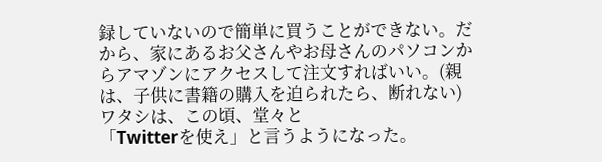録していないので簡単に買うことができない。だから、家にあるお父さんやお母さんのパソコンからアマゾンにアクセスして注文すればいい。(親は、子供に書籍の購入を迫られたら、断れない)
ワタシは、この頃、堂々と
「Twitterを使え」と言うようになった。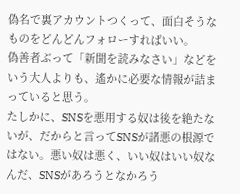偽名で裏アカウントつくって、面白そうなものをどんどんフォローすればいい。
偽善者ぶって「新聞を読みなさい」などをいう大人よりも、遙かに必要な情報が詰まっていると思う。
たしかに、SNSを悪用する奴は後を絶たないが、だからと言ってSNSが諸悪の根源ではない。悪い奴は悪く、いい奴はいい奴なんだ、SNSがあろうとなかろう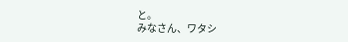と。
みなさん、ワタシ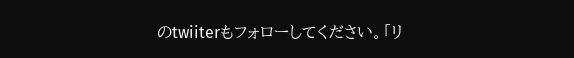のtwiiterもフォローしてください。「リ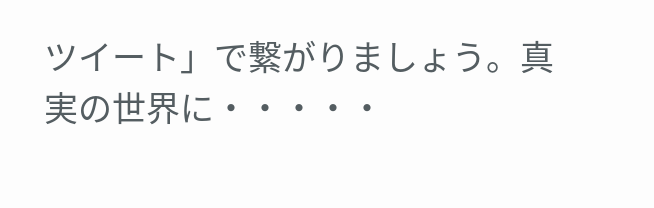ツイート」で繋がりましょう。真実の世界に・・・・・